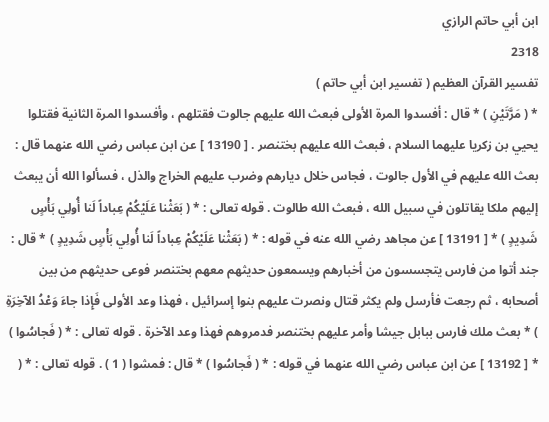ابن أبي حاتم الرازي
2318
تفسير القرآن العظيم ( تفسير ابن أبي حاتم )
* ( مَرَّتَيْنِ ) * قال : أفسدوا المرة الأولى فبعث الله عليهم جالوت فقتلهم ، وأفسدوا المرة الثانية فقتلوا يحيي بن زكريا عليهما السلام ، فبعث الله عليهم بختنصر . [ 13190 ] عن ابن عباس رضي الله عنهما قال : بعث الله عليهم في الأول جالوت ، فجاس خلال ديارهم وضرب عليهم الخراج والذل ، فسألوا الله أن يبعث إليهم ملكا يقاتلون في سبيل الله ، فبعث الله طالوت . قوله تعالى : * ( بَعَثْنا عَلَيْكُمْ عِباداً لَنا أُولِي بَأْسٍ شَدِيدٍ ) * [ 13191 ] عن مجاهد رضي الله عنه في قوله : * ( بَعَثْنا عَلَيْكُمْ عِباداً لَنا أُولِي بَأْسٍ شَدِيدٍ ) * قال : جند أتوا من فارس يتجسسون من أخبارهم ويسمعون حديثهم معهم بختنصر فوعى حديثهم من بين أصحابه ، ثم رجعت فأرسل ولم يكثر قتال ونصرت عليهم بنوا إسرائيل ، فهذا وعد الأولى فَإِذا جاءَ وَعْدُ الآخِرَةِ ) * بعث ملك فارس ببابل جيشا وأمر عليهم بختنصر فدمروهم فهذا وعد الآخرة . قوله تعالى : * ( فَجاسُوا ) * [ 13192 ] عن ابن عباس رضي الله عنهما في قوله : * ( فَجاسُوا ) * قال : فمشوا ( 1 ) . قوله تعالى : * (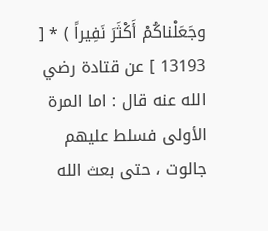وجَعَلْناكُمْ أَكْثَرَ نَفِيراً ) * [ 13193 ] عن قتادة رضي الله عنه قال : اما المرة الأولى فسلط عليهم جالوت ، حتى بعث الله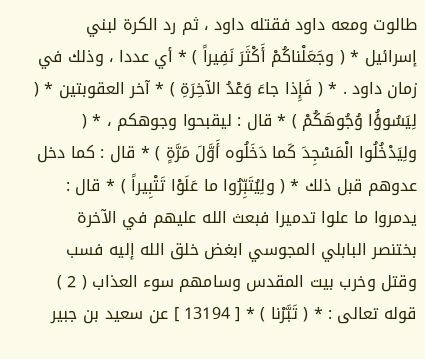طالوت ومعه داود فقتله داود ، ثم رد الكرة لبني إسرائيل * ( وجَعَلْناكُمْ أَكْثَرَ نَفِيراً ) * أي عددا ، وذلك في زمان داود . * ( فَإِذا جاءَ وَعْدُ الآخِرَةِ ) * آخر العقوبتين * ( لِيَسُوؤُا وُجُوهَكُمْ ) * قال : ليقبحوا وجوهكم ، * ( ولِيَدْخُلُوا الْمَسْجِدَ كَما دَخَلُوه أَوَّلَ مَرَّةٍ ) * قال : كما دخل عدوهم قبل ذلك * ( ولِيُتَبِّرُوا ما عَلَوْا تَتْبِيراً ) * قال : يدمروا ما علوا تدميرا فبعث الله عليهم في الآخرة بختنصر البابلي المجوسي ابغض خلق الله إليه فسب وقتل وخرب بيت المقدس وسامهم سوء العذاب ( 2 ) قوله تعالى : * ( تَبَّرْنا ) * [ 13194 ] عن سعيد بن جبير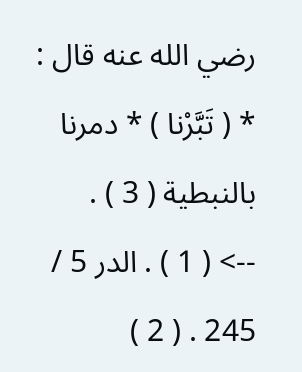رضي الله عنه قال : * ( تَبَّرْنا ) * دمرنا بالنبطية ( 3 ) .
--> ( 1 ) . الدر 5 / 245 . ( 2 )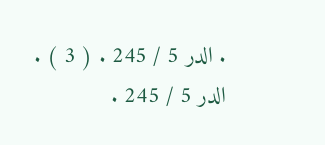. الدر 5 / 245 . ( 3 ) . الدر 5 / 245 .